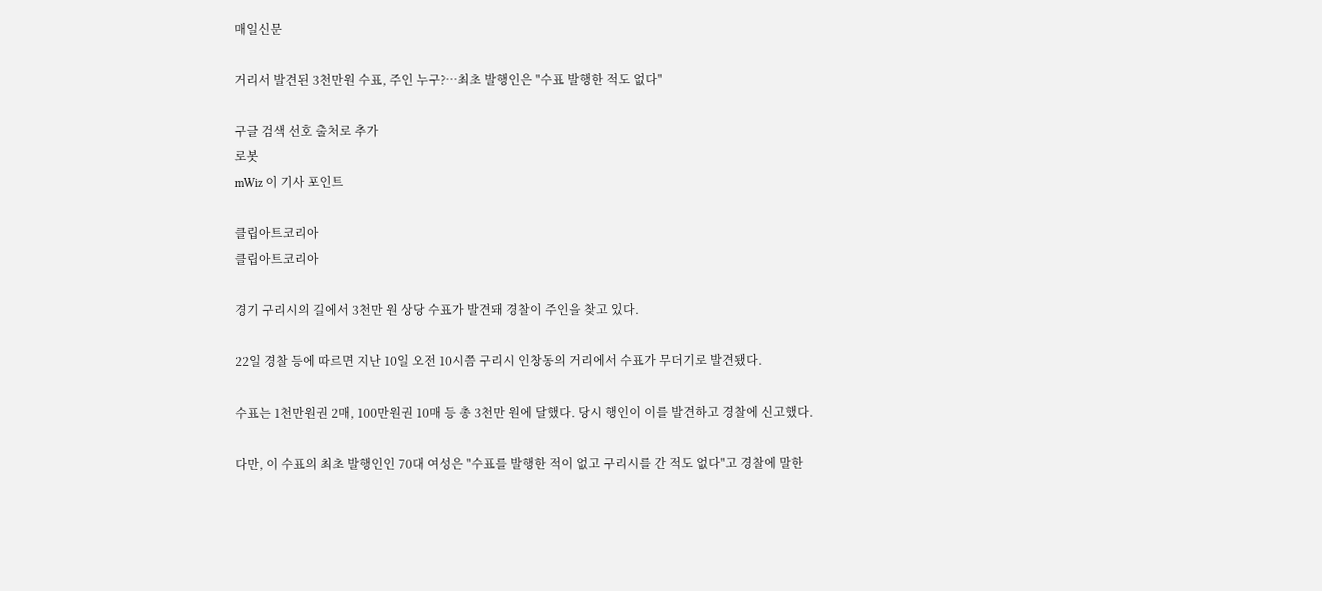매일신문

거리서 발견된 3천만원 수표, 주인 누구?…최초 발행인은 "수표 발행한 적도 없다"

구글 검색 선호 출처로 추가
로봇
mWiz 이 기사 포인트

클립아트코리아
클립아트코리아

경기 구리시의 길에서 3천만 원 상당 수표가 발견돼 경찰이 주인을 찾고 있다.

22일 경찰 등에 따르면 지난 10일 오전 10시쯤 구리시 인창동의 거리에서 수표가 무더기로 발견됐다.

수표는 1천만원권 2매, 100만원권 10매 등 총 3천만 원에 달했다. 당시 행인이 이를 발견하고 경찰에 신고했다.

다만, 이 수표의 최초 발행인인 70대 여성은 "수표를 발행한 적이 없고 구리시를 간 적도 없다"고 경찰에 말한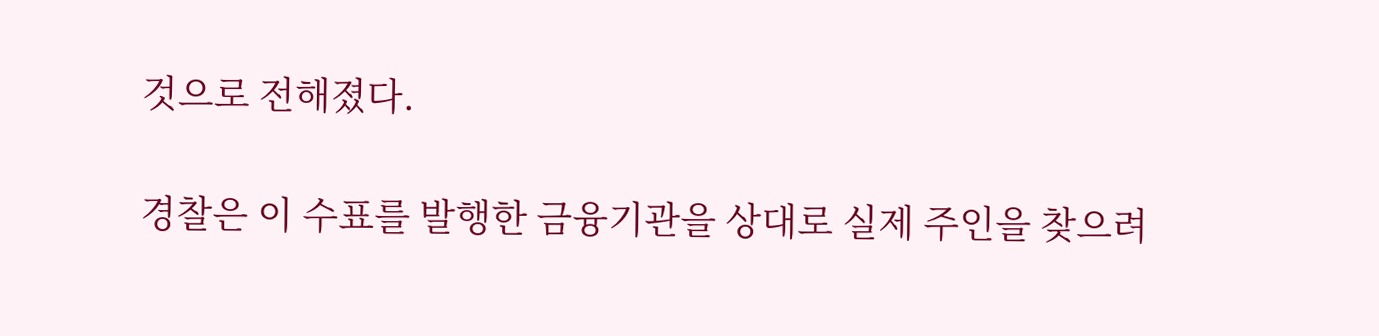것으로 전해졌다.

경찰은 이 수표를 발행한 금융기관을 상대로 실제 주인을 찾으려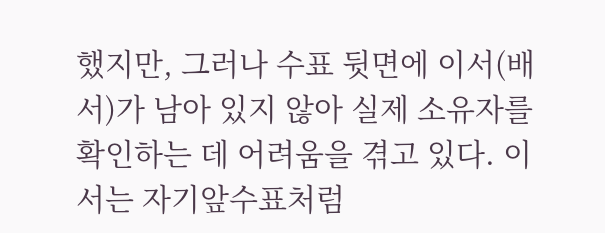했지만, 그러나 수표 뒷면에 이서(배서)가 남아 있지 않아 실제 소유자를 확인하는 데 어려움을 겪고 있다. 이서는 자기앞수표처럼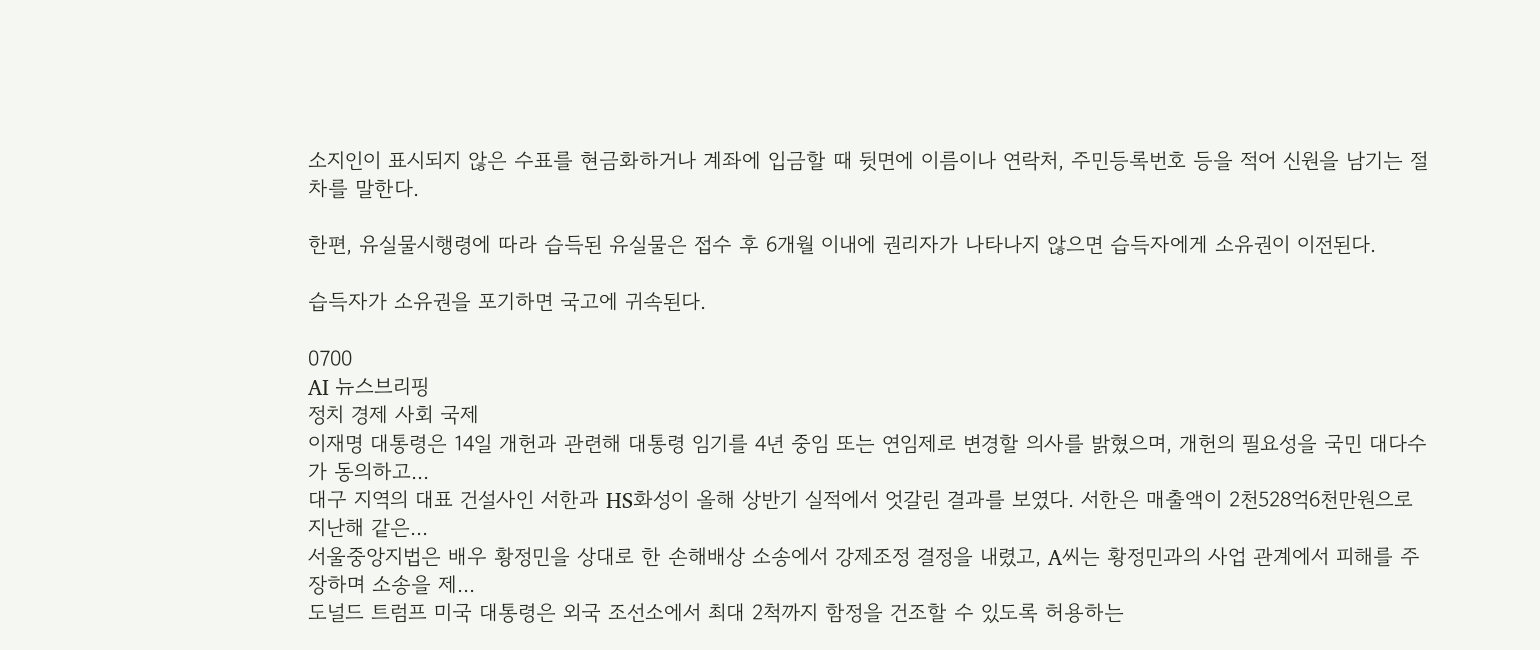소지인이 표시되지 않은 수표를 현금화하거나 계좌에 입금할 때 뒷면에 이름이나 연락처, 주민등록번호 등을 적어 신원을 남기는 절차를 말한다.

한편, 유실물시행령에 따라 습득된 유실물은 접수 후 6개월 이내에 권리자가 나타나지 않으면 습득자에게 소유권이 이전된다.

습득자가 소유권을 포기하면 국고에 귀속된다.

0700
AI 뉴스브리핑
정치 경제 사회 국제
이재명 대통령은 14일 개헌과 관련해 대통령 임기를 4년 중임 또는 연임제로 변경할 의사를 밝혔으며, 개헌의 필요성을 국민 대다수가 동의하고...
대구 지역의 대표 건설사인 서한과 HS화성이 올해 상반기 실적에서 엇갈린 결과를 보였다. 서한은 매출액이 2천528억6천만원으로 지난해 같은...
서울중앙지법은 배우 황정민을 상대로 한 손해배상 소송에서 강제조정 결정을 내렸고, A씨는 황정민과의 사업 관계에서 피해를 주장하며 소송을 제...
도널드 트럼프 미국 대통령은 외국 조선소에서 최대 2척까지 함정을 건조할 수 있도록 허용하는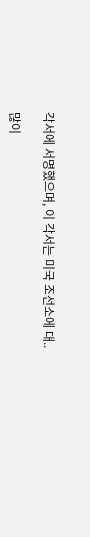각서에 서명했으며, 이 각서는 미국 조선소에 대..

많이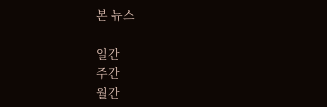본 뉴스

일간
주간
월간